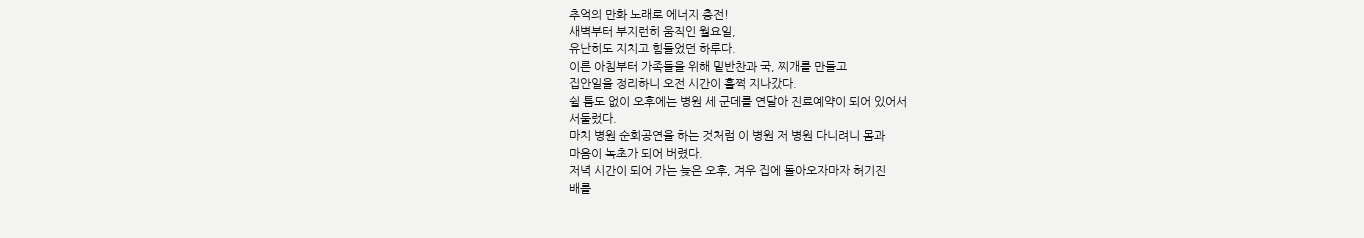추억의 만화 노래로 에너지 충전!
새벽부터 부지런히 움직인 월요일,
유난히도 지치고 힘들었던 하루다.
이른 아침부터 가족들을 위해 밑반찬과 국, 찌개를 만들고
집안일을 정리하니 오전 시간이 훌쩍 지나갔다.
쉴 틈도 없이 오후에는 병원 세 군데를 연달아 진료예약이 되어 있어서
서둘렀다.
마치 병원 순회공연을 하는 것처럼 이 병원 저 병원 다니려니 몸과
마음이 녹초가 되어 버렸다.
저녁 시간이 되어 가는 늦은 오후, 겨우 집에 돌아오자마자 허기진
배를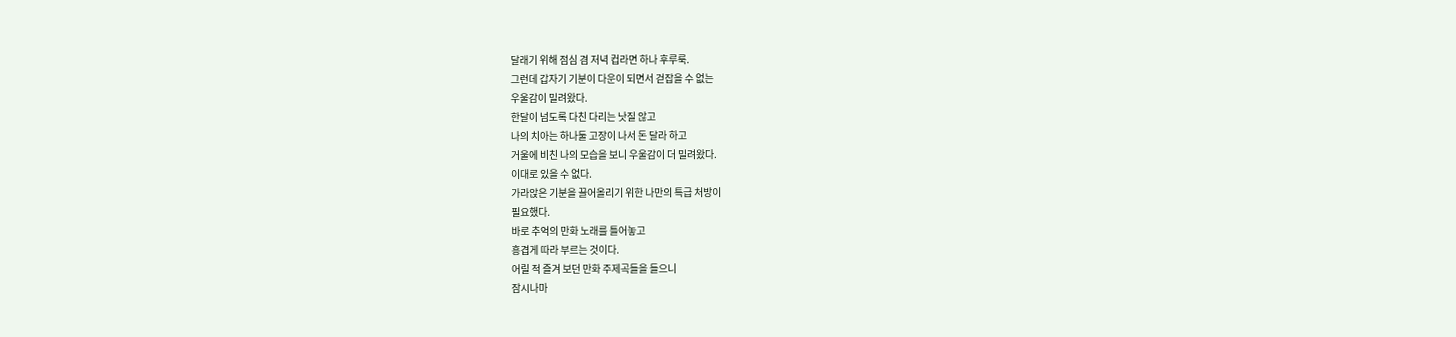달래기 위해 점심 겸 저녁 컵라면 하나 후루룩.
그런데 갑자기 기분이 다운이 되면서 걷잡을 수 없는
우울감이 밀려왔다.
한달이 넘도록 다친 다리는 낫질 않고
나의 치아는 하나둘 고장이 나서 돈 달라 하고
거울에 비친 나의 모습을 보니 우울감이 더 밀려왔다.
이대로 있을 수 없다.
가라앉은 기분을 끌어올리기 위한 나만의 특급 처방이
필요했다.
바로 추억의 만화 노래를 틀어놓고
흥겹게 따라 부르는 것이다.
어릴 적 즐겨 보던 만화 주제곡들을 들으니
잠시나마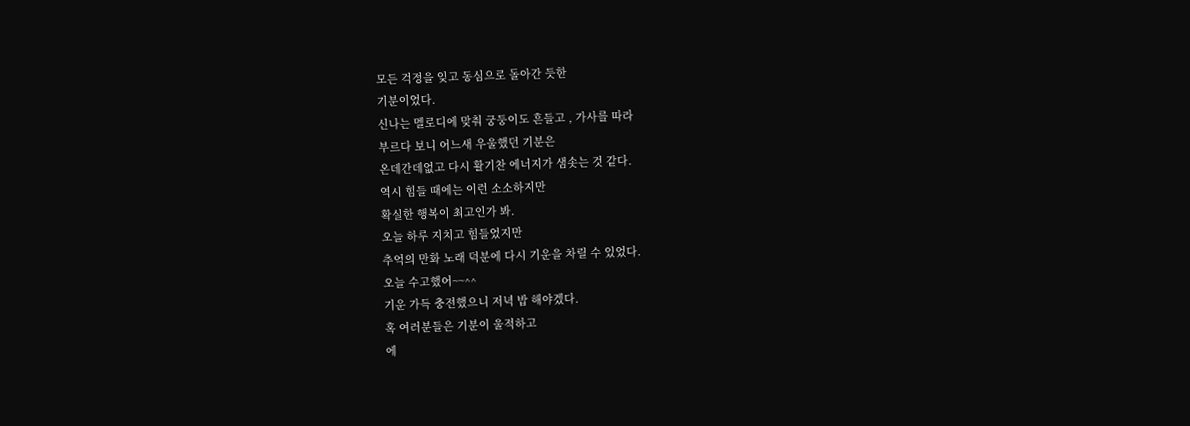모든 걱정을 잊고 동심으로 돌아간 듯한
기분이었다.
신나는 멜로디에 맞춰 궁둥이도 흔들고 , 가사를 따라
부르다 보니 어느새 우울했던 기분은
온데간데없고 다시 활기찬 에너지가 샘솟는 것 같다.
역시 힘들 때에는 이런 소소하지만
확실한 행복이 최고인가 봐.
오늘 하루 지치고 힘들었지만
추억의 만화 노래 덕분에 다시 기운을 차릴 수 있었다.
오늘 수고했어~~^^
기운 가득 충전했으니 저녁 밥 해야겠다.
혹 여러분들은 기분이 울적하고
에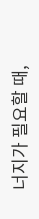너지가 필요할 때,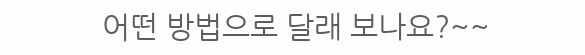어떤 방법으로 달래 보나요?~~